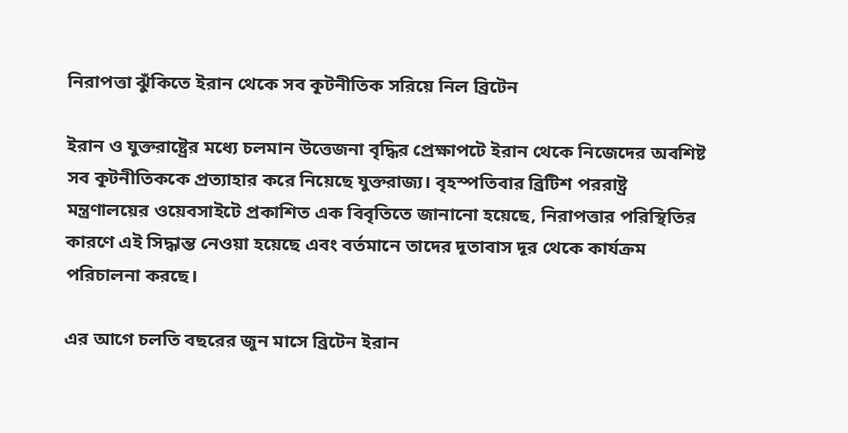নিরাপত্তা ঝুঁকিতে ইরান থেকে সব কূটনীতিক সরিয়ে নিল ব্রিটেন

ইরান ও যুক্তরাষ্ট্রের মধ্যে চলমান উত্তেজনা বৃদ্ধির প্রেক্ষাপটে ইরান থেকে নিজেদের অবশিষ্ট সব কূটনীতিককে প্রত্যাহার করে নিয়েছে যুক্তরাজ্য। বৃহস্পতিবার ব্রিটিশ পররাষ্ট্র মন্ত্রণালয়ের ওয়েবসাইটে প্রকাশিত এক বিবৃতিতে জানানো হয়েছে, নিরাপত্তার পরিস্থিতির কারণে এই সিদ্ধান্ত নেওয়া হয়েছে এবং বর্তমানে তাদের দূতাবাস দূর থেকে কার্যক্রম পরিচালনা করছে।

এর আগে চলতি বছরের জুন মাসে ব্রিটেন ইরান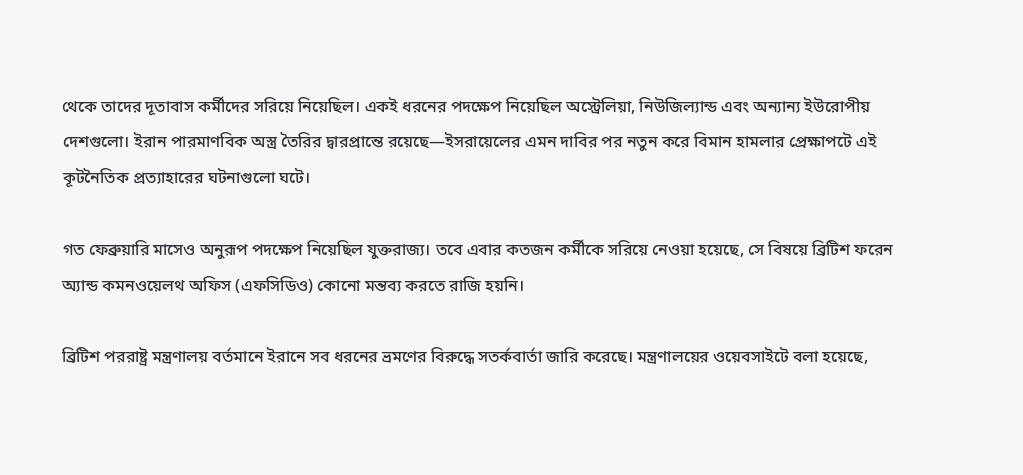থেকে তাদের দূতাবাস কর্মীদের সরিয়ে নিয়েছিল। একই ধরনের পদক্ষেপ নিয়েছিল অস্ট্রেলিয়া, নিউজিল্যান্ড এবং অন্যান্য ইউরোপীয় দেশগুলো। ইরান পারমাণবিক অস্ত্র তৈরির দ্বারপ্রান্তে রয়েছে—ইসরায়েলের এমন দাবির পর নতুন করে বিমান হামলার প্রেক্ষাপটে এই কূটনৈতিক প্রত্যাহারের ঘটনাগুলো ঘটে।

গত ফেব্রুয়ারি মাসেও অনুরূপ পদক্ষেপ নিয়েছিল যুক্তরাজ্য। তবে এবার কতজন কর্মীকে সরিয়ে নেওয়া হয়েছে, সে বিষয়ে ব্রিটিশ ফরেন অ্যান্ড কমনওয়েলথ অফিস (এফসিডিও) কোনো মন্তব্য করতে রাজি হয়নি।

ব্রিটিশ পররাষ্ট্র মন্ত্রণালয় বর্তমানে ইরানে সব ধরনের ভ্রমণের বিরুদ্ধে সতর্কবার্তা জারি করেছে। মন্ত্রণালয়ের ওয়েবসাইটে বলা হয়েছে,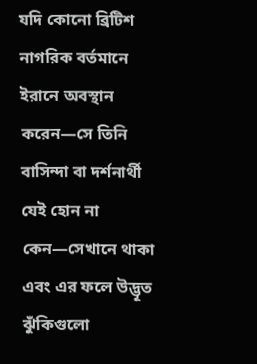যদি কোনো ব্রিটিশ নাগরিক বর্তমানে ইরানে অবস্থান করেন—সে তিনি বাসিন্দা বা দর্শনার্থী যেই হোন না কেন—সেখানে থাকা এবং এর ফলে উদ্ভূত ঝুঁকিগুলো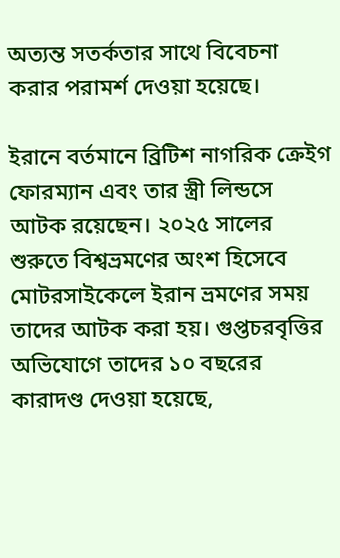অত্যন্ত সতর্কতার সাথে বিবেচনা করার পরামর্শ দেওয়া হয়েছে।

ইরানে বর্তমানে ব্রিটিশ নাগরিক ক্রেইগ ফোরম্যান এবং তার স্ত্রী লিন্ডসে আটক রয়েছেন। ২০২৫ সালের শুরুতে বিশ্বভ্রমণের অংশ হিসেবে মোটরসাইকেলে ইরান ভ্রমণের সময় তাদের আটক করা হয়। গুপ্তচরবৃত্তির অভিযোগে তাদের ১০ বছরের কারাদণ্ড দেওয়া হয়েছে,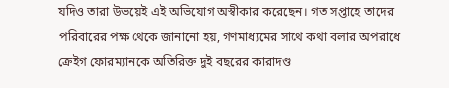যদিও তারা উভয়েই এই অভিযোগ অস্বীকার করেছেন। গত সপ্তাহে তাদের পরিবারের পক্ষ থেকে জানানো হয়, গণমাধ্যমের সাথে কথা বলার অপরাধে ক্রেইগ ফোরম্যানকে অতিরিক্ত দুই বছরের কারাদণ্ড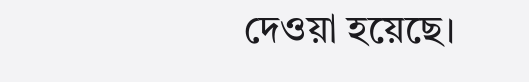দেওয়া হয়েছে।